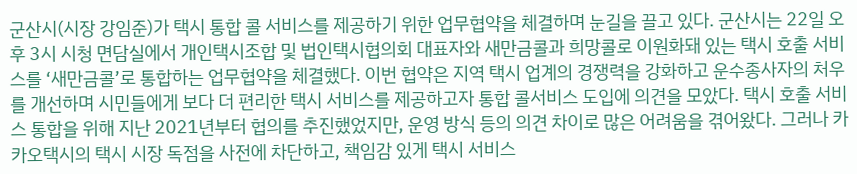군산시(시장 강임준)가 택시 통합 콜 서비스를 제공하기 위한 업무협약을 체결하며 눈길을 끌고 있다. 군산시는 22일 오후 3시 시청 면담실에서 개인택시조합 및 법인택시협의회 대표자와 새만금콜과 희망콜로 이원화돼 있는 택시 호출 서비스를 ‘새만금콜’로 통합하는 업무협약을 체결했다. 이번 협약은 지역 택시 업계의 경쟁력을 강화하고 운수종사자의 처우를 개선하며 시민들에게 보다 더 편리한 택시 서비스를 제공하고자 통합 콜서비스 도입에 의견을 모았다. 택시 호출 서비스 통합을 위해 지난 2021년부터 협의를 추진했었지만, 운영 방식 등의 의견 차이로 많은 어려움을 겪어왔다. 그러나 카카오택시의 택시 시장 독점을 사전에 차단하고, 책임감 있게 택시 서비스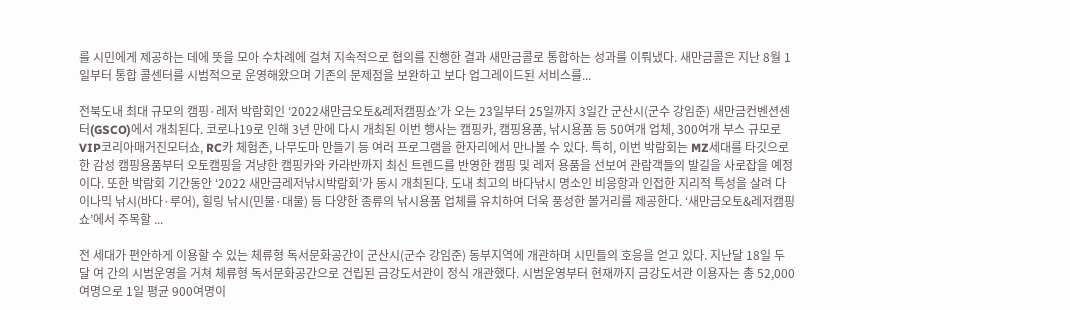를 시민에게 제공하는 데에 뜻을 모아 수차례에 걸쳐 지속적으로 협의를 진행한 결과 새만금콜로 통합하는 성과를 이뤄냈다. 새만금콜은 지난 8월 1일부터 통합 콜센터를 시범적으로 운영해왔으며 기존의 문제점을 보완하고 보다 업그레이드된 서비스를...

전북도내 최대 규모의 캠핑·레저 박람회인 ‘2022새만금오토&레저캠핑쇼’가 오는 23일부터 25일까지 3일간 군산시(군수 강임준) 새만금컨벤션센터(GSCO)에서 개최된다. 코로나19로 인해 3년 만에 다시 개최된 이번 행사는 캠핑카, 캠핑용품, 낚시용품 등 50여개 업체, 300여개 부스 규모로 VIP코리아매거진모터쇼, RC카 체험존, 나무도마 만들기 등 여러 프로그램을 한자리에서 만나볼 수 있다. 특히, 이번 박람회는 MZ세대를 타깃으로 한 감성 캠핑용품부터 오토캠핑을 겨냥한 캠핑카와 카라반까지 최신 트렌드를 반영한 캠핑 및 레저 용품을 선보여 관람객들의 발길을 사로잡을 예정이다. 또한 박람회 기간동안 ‘2022 새만금레저낚시박람회’가 동시 개최된다. 도내 최고의 바다낚시 명소인 비응항과 인접한 지리적 특성을 살려 다이나믹 낚시(바다·루어), 힐링 낚시(민물·대물) 등 다양한 종류의 낚시용품 업체를 유치하여 더욱 풍성한 볼거리를 제공한다. ‘새만금오토&레저캠핑쇼’에서 주목할 ...

전 세대가 편안하게 이용할 수 있는 체류형 독서문화공간이 군산시(군수 강임준) 동부지역에 개관하며 시민들의 호응을 얻고 있다. 지난달 18일 두 달 여 간의 시범운영을 거쳐 체류형 독서문화공간으로 건립된 금강도서관이 정식 개관했다. 시범운영부터 현재까지 금강도서관 이용자는 총 52,000여명으로 1일 평균 900여명이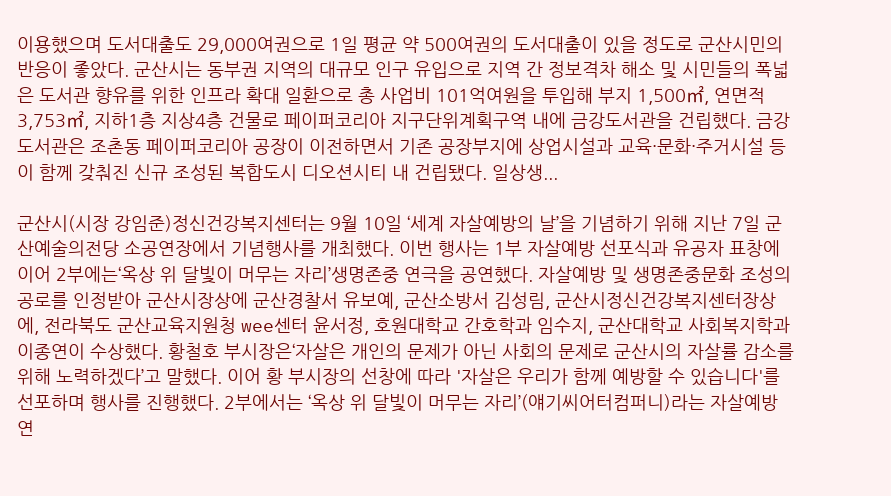이용했으며 도서대출도 29,000여권으로 1일 평균 약 500여권의 도서대출이 있을 정도로 군산시민의 반응이 좋았다. 군산시는 동부권 지역의 대규모 인구 유입으로 지역 간 정보격차 해소 및 시민들의 폭넓은 도서관 향유를 위한 인프라 확대 일환으로 총 사업비 101억여원을 투입해 부지 1,500㎡, 연면적 3,753㎡, 지하1층 지상4층 건물로 페이퍼코리아 지구단위계획구역 내에 금강도서관을 건립했다. 금강도서관은 조촌동 페이퍼코리아 공장이 이전하면서 기존 공장부지에 상업시설과 교육·문화·주거시설 등이 함께 갖춰진 신규 조성된 복합도시 디오션시티 내 건립됐다. 일상생...

군산시(시장 강임준)정신건강복지센터는 9월 10일 ‘세계 자살예방의 날’을 기념하기 위해 지난 7일 군산예술의전당 소공연장에서 기념행사를 개최했다. 이번 행사는 1부 자살예방 선포식과 유공자 표창에 이어 2부에는‘옥상 위 달빛이 머무는 자리’생명존중 연극을 공연했다. 자살예방 및 생명존중문화 조성의 공로를 인정받아 군산시장상에 군산경찰서 유보예, 군산소방서 김성림, 군산시정신건강복지센터장상에, 전라북도 군산교육지원청 wee센터 윤서정, 호원대학교 간호학과 임수지, 군산대학교 사회복지학과 이종연이 수상했다. 황철호 부시장은‘자살은 개인의 문제가 아닌 사회의 문제로 군산시의 자살률 감소를 위해 노력하겠다’고 말했다. 이어 황 부시장의 선창에 따라 '자살은 우리가 함께 예방할 수 있습니다'를 선포하며 행사를 진행했다. 2부에서는 ‘옥상 위 달빛이 머무는 자리’(얘기씨어터컴퍼니)라는 자살예방 연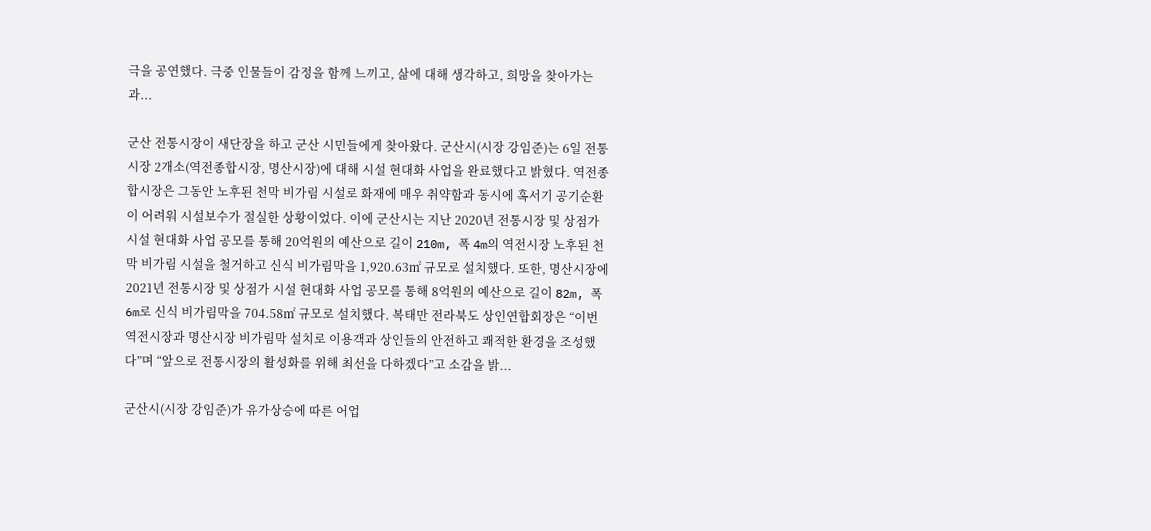극을 공연했다. 극중 인물들이 감정을 함께 느끼고, 삶에 대해 생각하고, 희망을 찾아가는 과...

군산 전통시장이 새단장을 하고 군산 시민들에게 찾아왔다. 군산시(시장 강임준)는 6일 전통시장 2개소(역전종합시장, 명산시장)에 대해 시설 현대화 사업을 완료했다고 밝혔다. 역전종합시장은 그동안 노후된 천막 비가림 시설로 화재에 매우 취약함과 동시에 혹서기 공기순환이 어려워 시설보수가 절실한 상황이었다. 이에 군산시는 지난 2020년 전통시장 및 상점가 시설 현대화 사업 공모를 통해 20억원의 예산으로 길이 210m, 폭 4m의 역전시장 노후된 천막 비가림 시설을 철거하고 신식 비가림막을 1,920.63㎡ 규모로 설치했다. 또한, 명산시장에 2021년 전통시장 및 상점가 시설 현대화 사업 공모를 통해 8억원의 예산으로 길이 82m, 폭 6m로 신식 비가림막을 704.58㎡ 규모로 설치했다. 복태만 전라북도 상인연합회장은 “이번 역전시장과 명산시장 비가림막 설치로 이용객과 상인들의 안전하고 쾌적한 환경을 조성했다”며 “앞으로 전통시장의 활성화를 위해 최선을 다하겠다”고 소감을 밝...

군산시(시장 강임준)가 유가상승에 따른 어업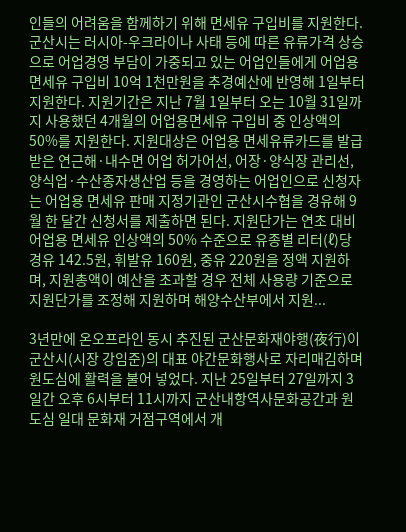인들의 어려움을 함께하기 위해 면세유 구입비를 지원한다. 군산시는 러시아-우크라이나 사태 등에 따른 유류가격 상승으로 어업경영 부담이 가중되고 있는 어업인들에게 어업용 면세유 구입비 10억 1천만원을 추경예산에 반영해 1일부터 지원한다. 지원기간은 지난 7월 1일부터 오는 10월 31일까지 사용했던 4개월의 어업용면세유 구입비 중 인상액의 50%를 지원한다. 지원대상은 어업용 면세유류카드를 발급받은 연근해·내수면 어업 허가어선, 어장·양식장 관리선, 양식업·수산종자생산업 등을 경영하는 어업인으로 신청자는 어업용 면세유 판매 지정기관인 군산시수협을 경유해 9월 한 달간 신청서를 제출하면 된다. 지원단가는 연초 대비 어업용 면세유 인상액의 50% 수준으로 유종별 리터(ℓ)당 경유 142.5원, 휘발유 160원, 중유 220원을 정액 지원하며, 지원총액이 예산을 초과할 경우 전체 사용량 기준으로 지원단가를 조정해 지원하며 해양수산부에서 지원...

3년만에 온오프라인 동시 추진된 군산문화재야행(夜行)이 군산시(시장 강임준)의 대표 야간문화행사로 자리매김하며 원도심에 활력을 불어 넣었다. 지난 25일부터 27일까지 3일간 오후 6시부터 11시까지 군산내항역사문화공간과 원도심 일대 문화재 거점구역에서 개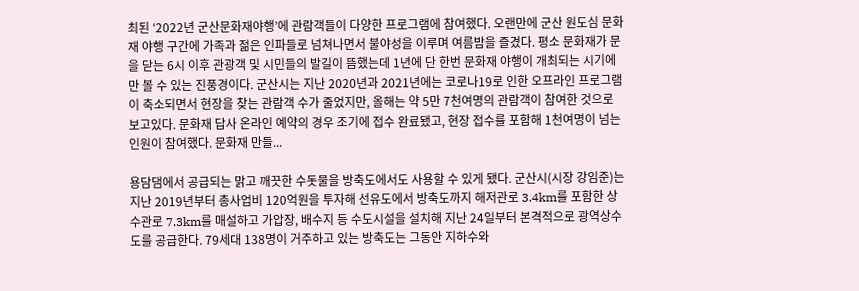최된 ‘2022년 군산문화재야행’에 관람객들이 다양한 프로그램에 참여했다. 오랜만에 군산 원도심 문화재 야행 구간에 가족과 젊은 인파들로 넘쳐나면서 불야성을 이루며 여름밤을 즐겼다. 평소 문화재가 문을 닫는 6시 이후 관광객 및 시민들의 발길이 뜸했는데 1년에 단 한번 문화재 야행이 개최되는 시기에만 볼 수 있는 진풍경이다. 군산시는 지난 2020년과 2021년에는 코로나19로 인한 오프라인 프로그램이 축소되면서 현장을 찾는 관람객 수가 줄었지만, 올해는 약 5만 7천여명의 관람객이 참여한 것으로 보고있다. 문화재 답사 온라인 예약의 경우 조기에 접수 완료됐고, 현장 접수를 포함해 1천여명이 넘는 인원이 참여했다. 문화재 만들...

용담댐에서 공급되는 맑고 깨끗한 수돗물을 방축도에서도 사용할 수 있게 됐다. 군산시(시장 강임준)는 지난 2019년부터 총사업비 120억원을 투자해 선유도에서 방축도까지 해저관로 3.4km를 포함한 상수관로 7.3km를 매설하고 가압장, 배수지 등 수도시설을 설치해 지난 24일부터 본격적으로 광역상수도를 공급한다. 79세대 138명이 거주하고 있는 방축도는 그동안 지하수와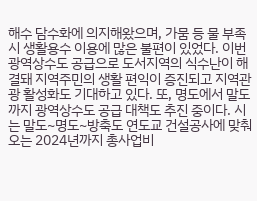해수 담수화에 의지해왔으며, 가뭄 등 물 부족시 생활용수 이용에 많은 불편이 있었다. 이번 광역상수도 공급으로 도서지역의 식수난이 해결돼 지역주민의 생활 편익이 증진되고 지역관광 활성화도 기대하고 있다. 또, 명도에서 말도까지 광역상수도 공급 대책도 추진 중이다. 시는 말도~명도~방축도 연도교 건설공사에 맞춰 오는 2024년까지 총사업비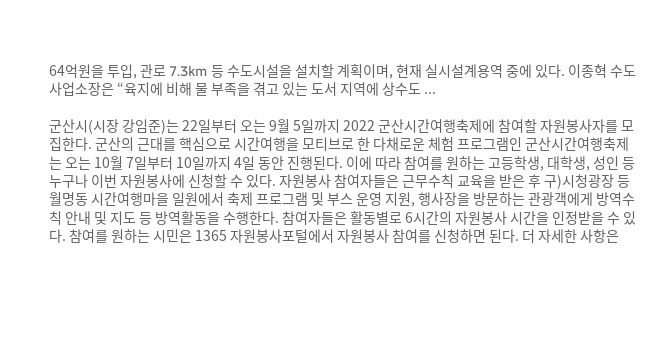64억원을 투입, 관로 7.3km 등 수도시설을 설치할 계획이며, 현재 실시설계용역 중에 있다. 이종혁 수도사업소장은 “육지에 비해 물 부족을 겪고 있는 도서 지역에 상수도 ...

군산시(시장 강임준)는 22일부터 오는 9월 5일까지 2022 군산시간여행축제에 참여할 자원봉사자를 모집한다. 군산의 근대를 핵심으로 시간여행을 모티브로 한 다채로운 체험 프로그램인 군산시간여행축제는 오는 10월 7일부터 10일까지 4일 동안 진행된다. 이에 따라 참여를 원하는 고등학생, 대학생, 성인 등 누구나 이번 자원봉사에 신청할 수 있다. 자원봉사 참여자들은 근무수칙 교육을 받은 후 구)시청광장 등 월명동 시간여행마을 일원에서 축제 프로그램 및 부스 운영 지원, 행사장을 방문하는 관광객에게 방역수칙 안내 및 지도 등 방역활동을 수행한다. 참여자들은 활동별로 6시간의 자원봉사 시간을 인정받을 수 있다. 참여를 원하는 시민은 1365 자원봉사포털에서 자원봉사 참여를 신청하면 된다. 더 자세한 사항은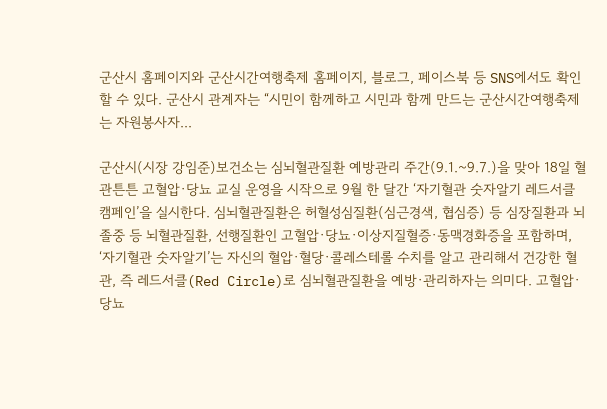군산시 홈페이지와 군산시간여행축제 홈페이지, 블로그, 페이스북 등 SNS에서도 확인할 수 있다. 군산시 관계자는 “시민이 함께하고 시민과 함께 만드는 군산시간여행축제는 자원봉사자...

군산시(시장 강임준)보건소는 심뇌혈관질환 예방관리 주간(9.1.~9.7.)을 맞아 18일 혈관튼튼 고혈압·당뇨 교실 운영을 시작으로 9월 한 달간 ‘자기혈관 숫자알기 레드서클 캠페인’을 실시한다. 심뇌혈관질환은 허혈성심질환(심근경색, 협심증) 등 심장질환과 뇌졸중 등 뇌혈관질환, 선행질환인 고혈압·당뇨·이상지질혈증·동맥경화증을 포함하며, ‘자기혈관 숫자알기’는 자신의 혈압·혈당·콜레스테롤 수치를 알고 관리해서 건강한 혈관, 즉 레드서클(Red Circle)로 심뇌혈관질환을 예방·관리하자는 의미다. 고혈압·당뇨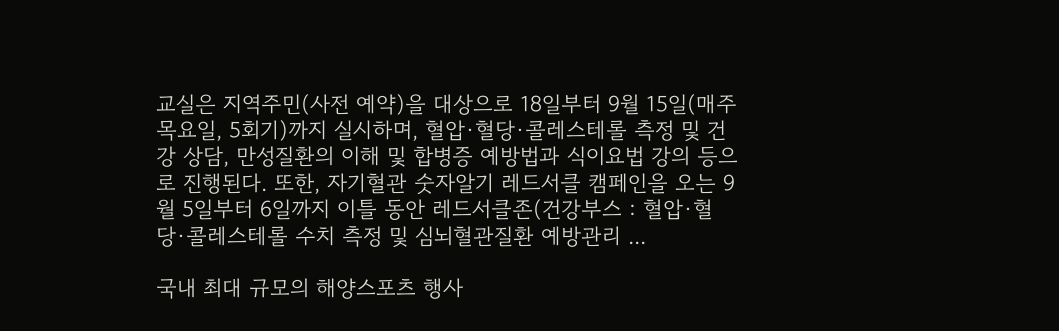교실은 지역주민(사전 예약)을 대상으로 18일부터 9월 15일(매주 목요일, 5회기)까지 실시하며, 혈압·혈당·콜레스테롤 측정 및 건강 상담, 만성질환의 이해 및 합병증 예방법과 식이요법 강의 등으로 진행된다. 또한, 자기혈관 숫자알기 레드서클 캠페인을 오는 9월 5일부터 6일까지 이틀 동안 레드서클존(건강부스 : 혈압·혈당·콜레스테롤 수치 측정 및 심뇌혈관질환 예방관리 ...

국내 최대 규모의 해양스포츠 행사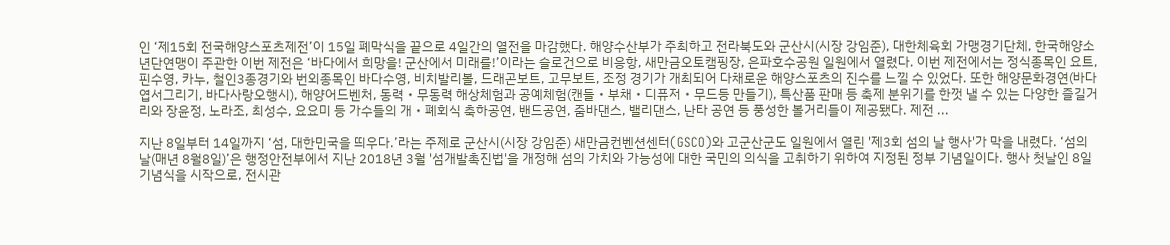인 ‘제15회 전국해양스포츠제전’이 15일 폐막식을 끝으로 4일간의 열전을 마감했다. 해양수산부가 주최하고 전라북도와 군산시(시장 강임준), 대한체육회 가맹경기단체, 한국해양소년단연맹이 주관한 이번 제전은 ‘바다에서 희망을! 군산에서 미래를!’이라는 슬로건으로 비응항, 새만금오토캠핑장, 은파호수공원 일원에서 열렸다. 이번 제전에서는 정식종목인 요트, 핀수영, 카누, 철인3종경기와 번외종목인 바다수영, 비치발리볼, 드래곤보트, 고무보트, 조정 경기가 개최되어 다채로운 해양스포츠의 진수를 느낄 수 있었다. 또한 해양문화경연(바다엽서그리기, 바다사랑오행시), 해양어드벤처, 동력‧무동력 해상체험과 공예체험(캔들‧부채‧디퓨저‧무드등 만들기), 특산품 판매 등 축제 분위기를 한껏 낼 수 있는 다양한 즐길거리와 장윤정, 노라조, 최성수, 요요미 등 가수들의 개‧폐회식 축하공연, 밴드공연, 줌바댄스, 밸리댄스, 난타 공연 등 풍성한 볼거리들이 제공됐다. 제전 ...

지난 8일부터 14일까지 ‘섬, 대한민국을 띄우다.’라는 주제로 군산시(시장 강임준) 새만금컨벤션센터(GSCO)와 고군산군도 일원에서 열린 '제3회 섬의 날 행사'가 막을 내렸다. ‘섬의 날(매년 8월8일)’은 행정안전부에서 지난 2018년 3월 '섬개발촉진법'을 개정해 섬의 가치와 가능성에 대한 국민의 의식을 고취하기 위하여 지정된 정부 기념일이다. 행사 첫날인 8일 기념식을 시작으로, 전시관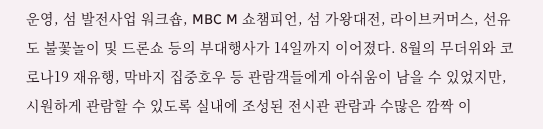운영, 섬 발전사업 워크숍, MBC M 쇼챔피언, 섬 가왕대전, 라이브커머스, 선유도 불꽃놀이 및 드론쇼 등의 부대행사가 14일까지 이어졌다. 8월의 무더위와 코로나19 재유행, 막바지 집중호우 등 관람객들에게 아쉬움이 남을 수 있었지만, 시원하게 관람할 수 있도록 실내에 조성된 전시관 관람과 수많은 깜짝 이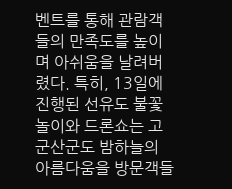벤트를 통해 관람객들의 만족도를 높이며 아쉬움을 날려버렸다. 특히, 13일에 진행된 선유도 불꽃놀이와 드론쇼는 고군산군도 밤하늘의 아름다움을 방문객들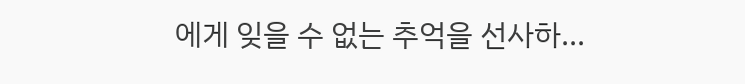에게 잊을 수 없는 추억을 선사하...